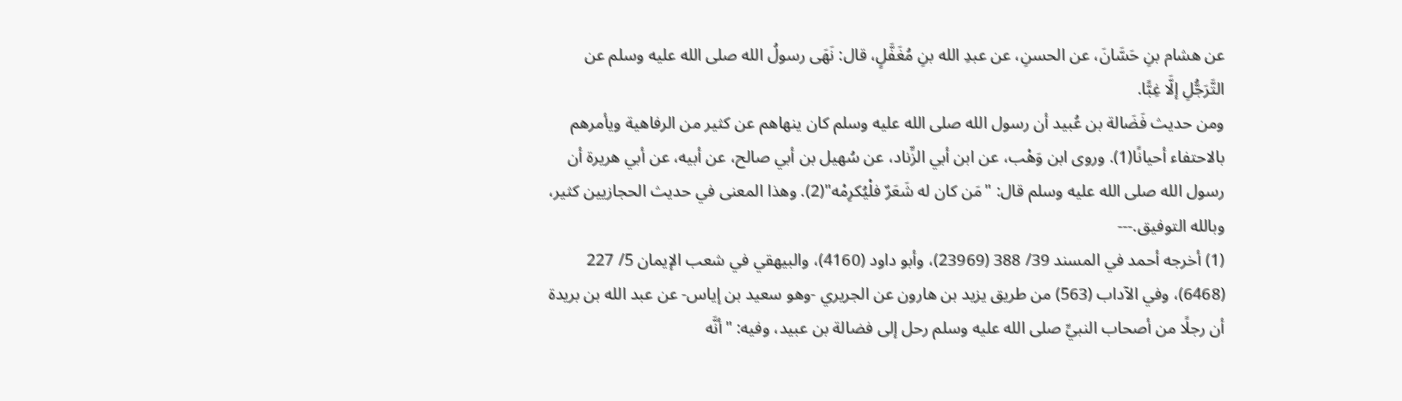عن هشام بنِ حَسَّانَ، عن الحسنِ، عن عبدِ الله بنِ مُغَفَّلٍ، قال: نَهَى رسولُ الله صلى الله عليه وسلم عن التَّرَجُّلِ إلَّا غِبًّا.
ومن حديث فَضَالة بن عُبيد أن رسول الله صلى الله عليه وسلم كان ينهاهم عن كثير من الرفاهية ويأمرهم بالاحتفاء أحيانًا(1). وروى ابن وَهْب، عن ابن أبي الزِّناد، عن سُهيل بن أبي صالح، عن أبيه، عن أبي هريرة أن رسول الله صلى الله عليه وسلم قال: "مَن كان له شَعَرٌ فلْيُكرِمْه"(2). وهذا المعنى في حديث الحجازيين كثير، وبالله التوفيق.---
(1) أخرجه أحمد في المسند 39/ 388 (23969)، وأبو داود (4160)، والبيهقي في شعب الإيمان 5/ 227 (6468)، وفي الآداب (563) من طريق يزيد بن هارون عن الجريري -وهو سعيد بن إياس- عن عبد الله بن بريدة أن رجلًا من أصحاب النبيِّ صلى الله عليه وسلم رحل إلى فضالة بن عبيد، وفيه: "أنَّه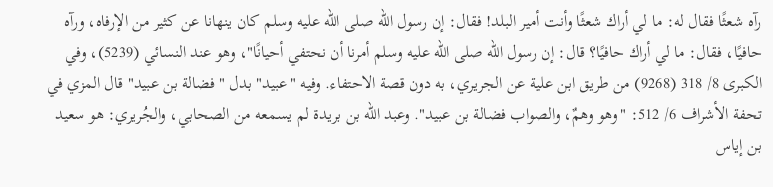رآه شعثًا فقال له: ما لي أراك شعثًا وأنت أمير البلد! فقال: إن رسول الله صلى الله عليه وسلم كان ينهانا عن كثير من الإرفاه، ورآه حافيًا، فقال: ما لي أراك حافيًا؟ قال: إن رسول الله صلى الله عليه وسلم أمرنا أن نحتفي أحيانًا"، وهو عند النسائي (5239)، وفي الكبرى 8/ 318 (9268) من طريق ابن علية عن الجريري، به دون قصة الاحتفاء. وفيه "عبيد" بدل "فضالة بن عبيد" قال المزي في تحفة الأشراف 6/ 512: "وهو وهمٌ، والصواب فضالة بن عبيد". وعبد الله بن بريدة لم يسمعه من الصحابي، والجُريري: هو سعيد بن إياس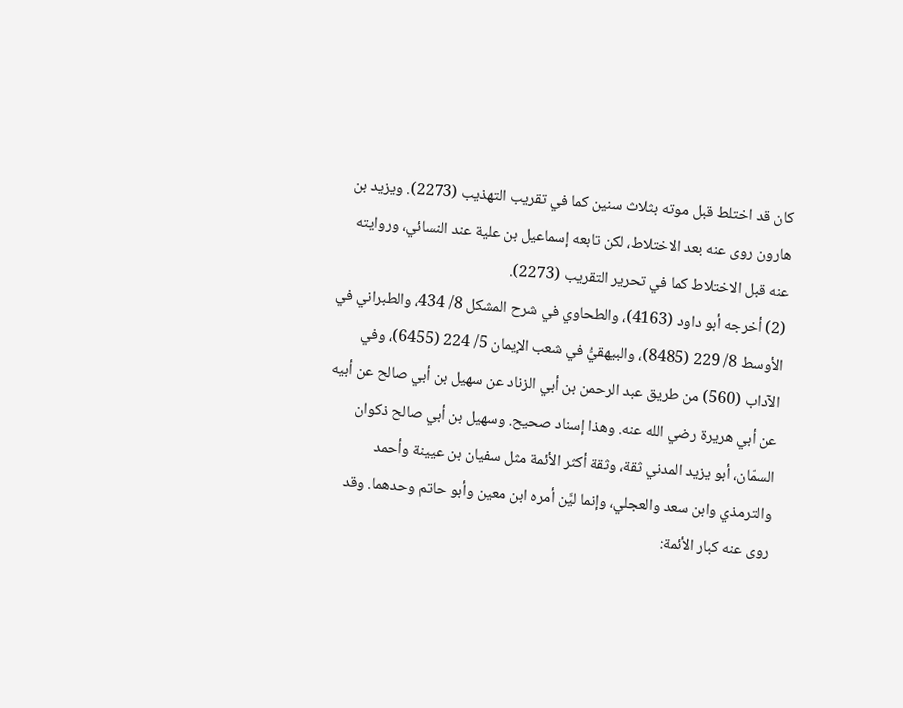كان قد اختلط قبل موته بثلاث سنين كما في تقريب التهذيب (2273). ويزيد بن هارون روى عنه بعد الاختلاط، لكن تابعه إسماعيل بن علية عند النسائي، وروايته عنه قبل الاختلاط كما في تحرير التقريب (2273).
(2) أخرجه أبو داود (4163)، والطحاوي في شرح المشكل 8/ 434، والطبراني في الأوسط 8/ 229 (8485)، والبيهقيُّ في شعب الإيمان 5/ 224 (6455)، وفي الآداب (560) من طريق عبد الرحمن بن أبي الزناد عن سهيل بن أبي صالح عن أبيه عن أبي هريرة رضي الله عنه. وهذا إسناد صحيح. وسهيل بن أبي صالح ذكوان السمّان، أبو يزيد المدني ثقة، وثقة أكثر الأئمة مثل سفيان بن عيينة وأحمد والترمذي وابن سعد والعجلي، وإنما ليَّن أمره ابن معين وأبو حاتم وحدهما. وقد روى عنه كبار الأئمة: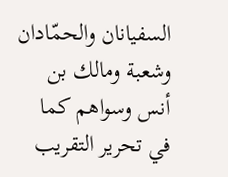السفيانان والحمّادان وشعبة ومالك بن أنس وسواهم كما في تحرير التقريب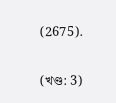(2675).

(খণ্ড: 3)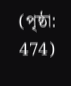(পৃষ্ঠা: 474)